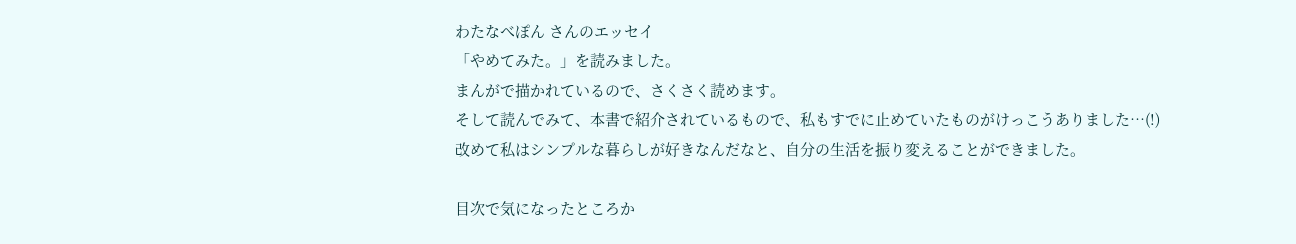わたなべぽん さんのエッセイ
「やめてみた。」を読みました。
まんがで描かれているので、さくさく読めます。
そして読んでみて、本書で紹介されているもので、私もすでに止めていたものがけっこうありました…(!)
改めて私はシンプルな暮らしが好きなんだなと、自分の生活を振り変えることができました。

目次で気になったところか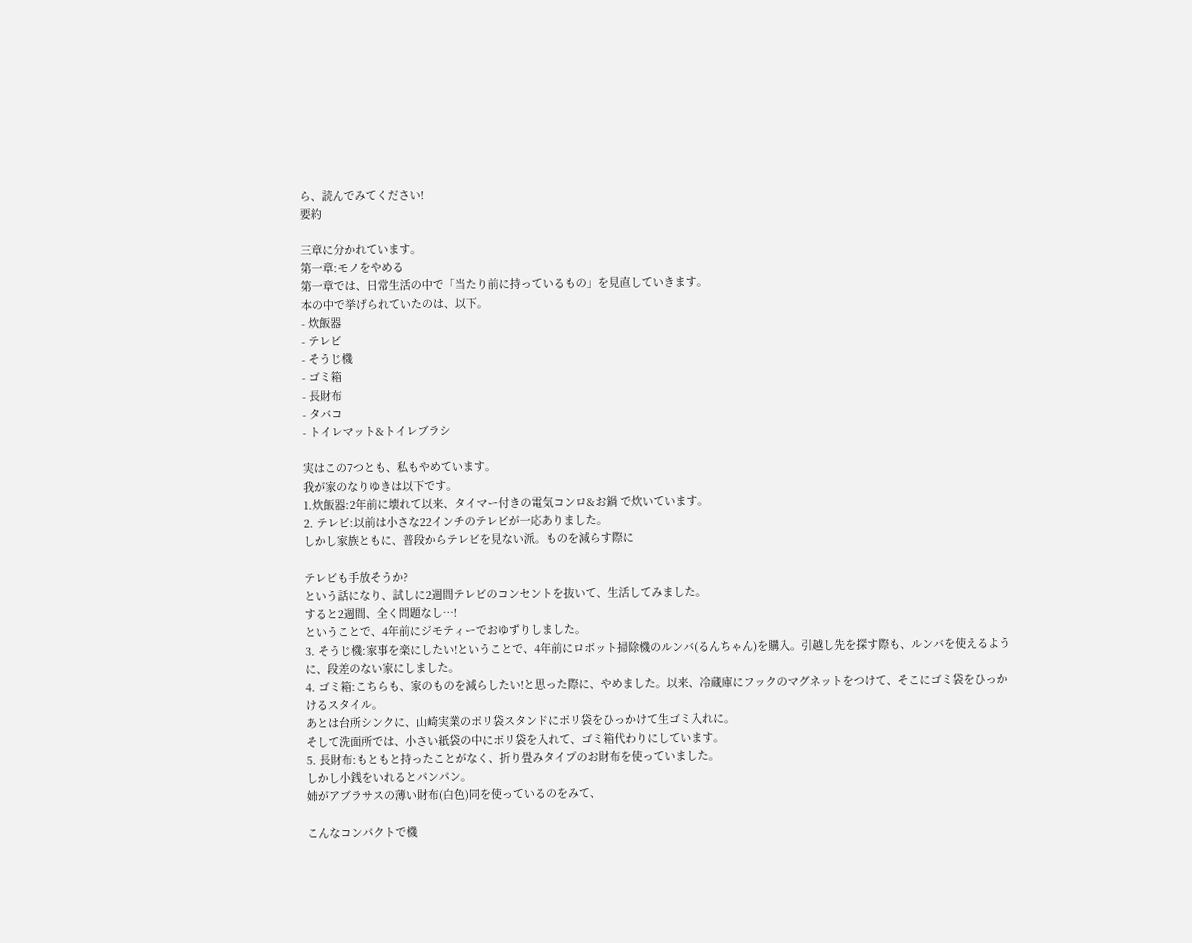ら、読んでみてください!
要約

三章に分かれています。
第一章:モノをやめる
第一章では、日常生活の中で「当たり前に持っているもの」を見直していきます。
本の中で挙げられていたのは、以下。
- 炊飯器
- テレビ
- そうじ機
- ゴミ箱
- 長財布
- タバコ
- トイレマット&トイレブラシ

実はこの7つとも、私もやめています。
我が家のなりゆきは以下です。
1.炊飯器:2年前に壊れて以来、タイマー付きの電気コンロ&お鍋 で炊いています。
2. テレビ:以前は小さな22インチのテレビが一応ありました。
しかし家族ともに、普段からテレビを見ない派。ものを減らす際に

テレビも手放そうか?
という話になり、試しに2週間テレビのコンセントを抜いて、生活してみました。
すると2週間、全く問題なし…!
ということで、4年前にジモティーでおゆずりしました。
3. そうじ機:家事を楽にしたい!ということで、4年前にロボット掃除機のルンバ(るんちゃん)を購入。引越し先を探す際も、ルンバを使えるように、段差のない家にしました。
4. ゴミ箱:こちらも、家のものを減らしたい!と思った際に、やめました。以来、冷蔵庫にフックのマグネットをつけて、そこにゴミ袋をひっかけるスタイル。
あとは台所シンクに、山崎実業のポリ袋スタンドにポリ袋をひっかけて生ゴミ入れに。
そして洗面所では、小さい紙袋の中にポリ袋を入れて、ゴミ箱代わりにしています。
5. 長財布:もともと持ったことがなく、折り畳みタイプのお財布を使っていました。
しかし小銭をいれるとパンパン。
姉がアブラサスの薄い財布(白色)同を使っているのをみて、

こんなコンパクトで機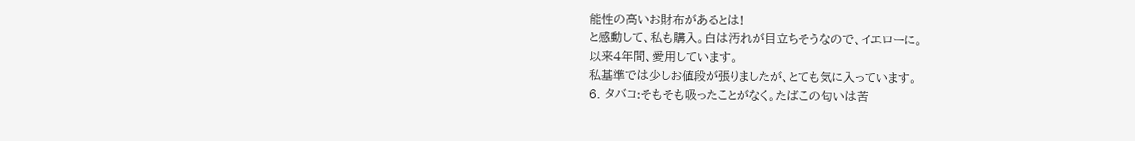能性の高いお財布があるとは!
と感動して、私も購入。白は汚れが目立ちそうなので、イエローに。
以来4年間、愛用しています。
私基準では少しお値段が張りましたが、とても気に入っています。
6. タバコ:そもそも吸ったことがなく。たばこの匂いは苦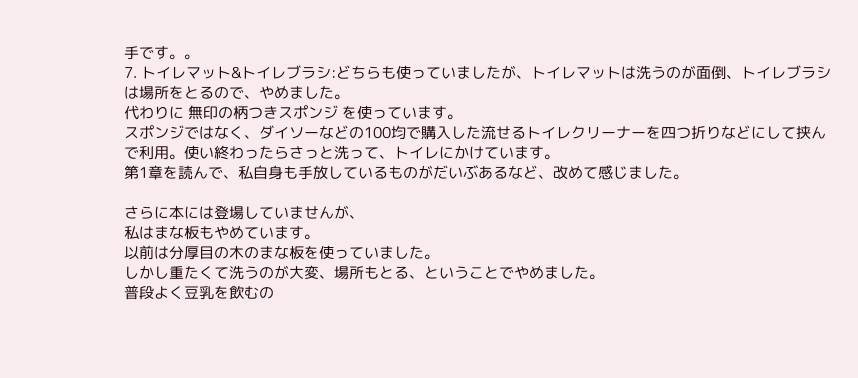手です。。
7. トイレマット&トイレブラシ:どちらも使っていましたが、トイレマットは洗うのが面倒、トイレブラシは場所をとるので、やめました。
代わりに 無印の柄つきスポンジ を使っています。
スポンジではなく、ダイソーなどの100均で購入した流せるトイレクリーナーを四つ折りなどにして挟んで利用。使い終わったらさっと洗って、トイレにかけています。
第1章を読んで、私自身も手放しているものがだいぶあるなど、改めて感じました。

さらに本には登場していませんが、
私はまな板もやめています。
以前は分厚目の木のまな板を使っていました。
しかし重たくて洗うのが大変、場所もとる、ということでやめました。
普段よく豆乳を飲むの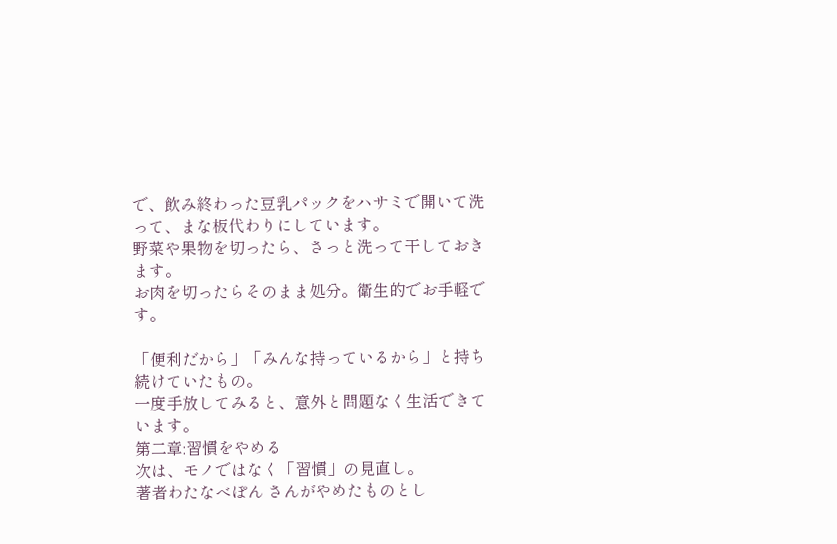で、飲み終わった豆乳パックをハサミで開いて洗って、まな板代わりにしています。
野菜や果物を切ったら、さっと洗って干しておきます。
お肉を切ったらそのまま処分。衛生的でお手軽です。

「便利だから」「みんな持っているから」と持ち続けていたもの。
一度手放してみると、意外と問題なく生活できています。
第二章:習慣をやめる
次は、モノではなく「習慣」の見直し。
著者わたなべぽん さんがやめたものとし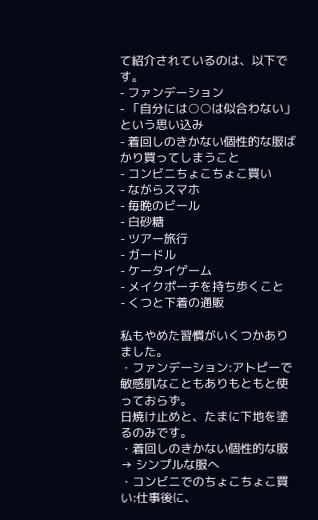て紹介されているのは、以下です。
- ファンデーション
- 「自分には○○は似合わない」という思い込み
- 着回しのきかない個性的な服ばかり買ってしまうこと
- コンビニちょこちょこ買い
- ながらスマホ
- 毎晩のビール
- 白砂糖
- ツアー旅行
- ガードル
- ケータイゲーム
- メイクポーチを持ち歩くこと
- くつと下着の通販

私もやめた習慣がいくつかありました。
・ファンデーション:アトピーで敏感肌なこともありもともと使っておらず。
日焼け止めと、たまに下地を塗るのみです。
・着回しのきかない個性的な服 → シンプルな服へ
・コンビニでのちょこちょこ買い:仕事後に、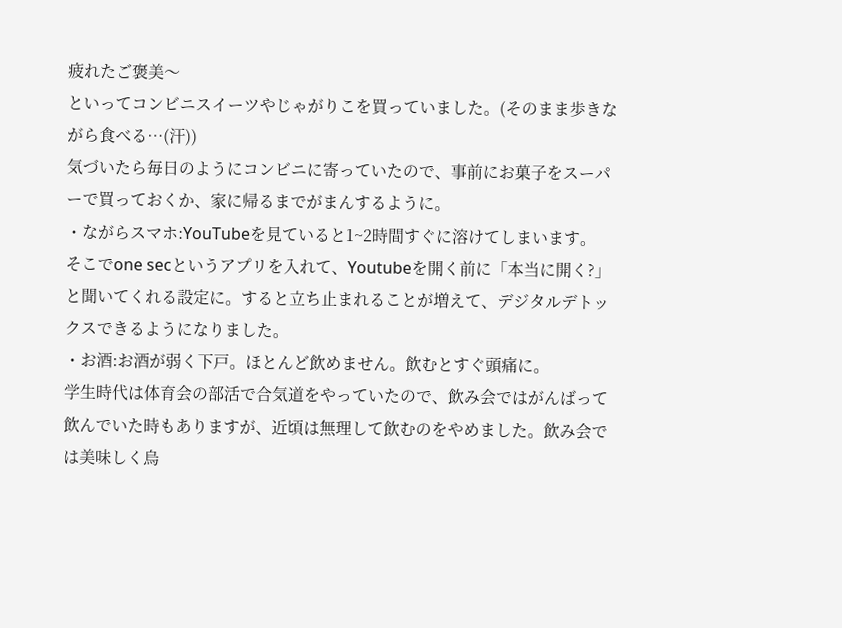疲れたご褒美〜
といってコンビニスイーツやじゃがりこを買っていました。(そのまま歩きながら食べる…(汗))
気づいたら毎日のようにコンビニに寄っていたので、事前にお菓子をスーパーで買っておくか、家に帰るまでがまんするように。
・ながらスマホ:YouTubeを見ていると1~2時間すぐに溶けてしまいます。
そこでone secというアプリを入れて、Youtubeを開く前に「本当に開く?」と聞いてくれる設定に。すると立ち止まれることが増えて、デジタルデトックスできるようになりました。
・お酒:お酒が弱く下戸。ほとんど飲めません。飲むとすぐ頭痛に。
学生時代は体育会の部活で合気道をやっていたので、飲み会ではがんばって飲んでいた時もありますが、近頃は無理して飲むのをやめました。飲み会では美味しく烏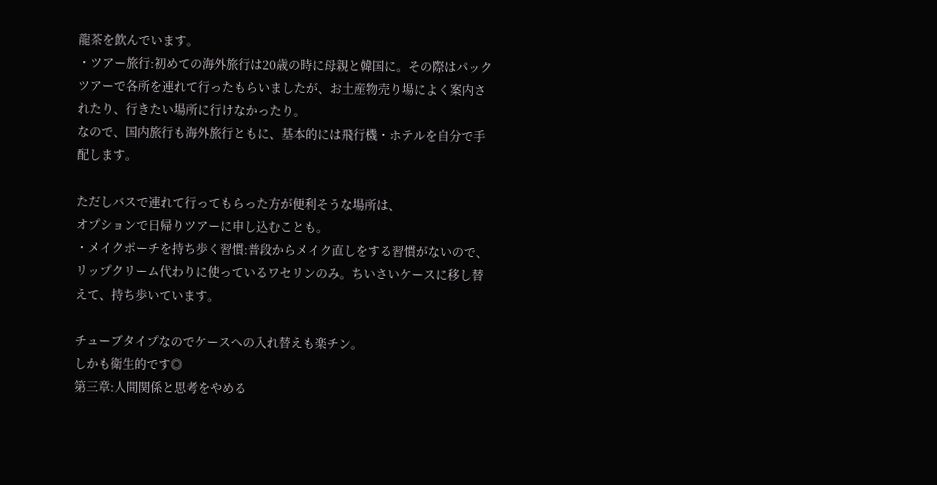龍茶を飲んでいます。
・ツアー旅行:初めての海外旅行は20歳の時に母親と韓国に。その際はパックツアーで各所を連れて行ったもらいましたが、お土産物売り場によく案内されたり、行きたい場所に行けなかったり。
なので、国内旅行も海外旅行ともに、基本的には飛行機・ホテルを自分で手配します。

ただしバスで連れて行ってもらった方が便利そうな場所は、
オプションで日帰りツアーに申し込むことも。
・メイクポーチを持ち歩く習慣:普段からメイク直しをする習慣がないので、リップクリーム代わりに使っているワセリンのみ。ちいさいケースに移し替えて、持ち歩いています。

チューブタイプなのでケースへの入れ替えも楽チン。
しかも衛生的です◎
第三章:人間関係と思考をやめる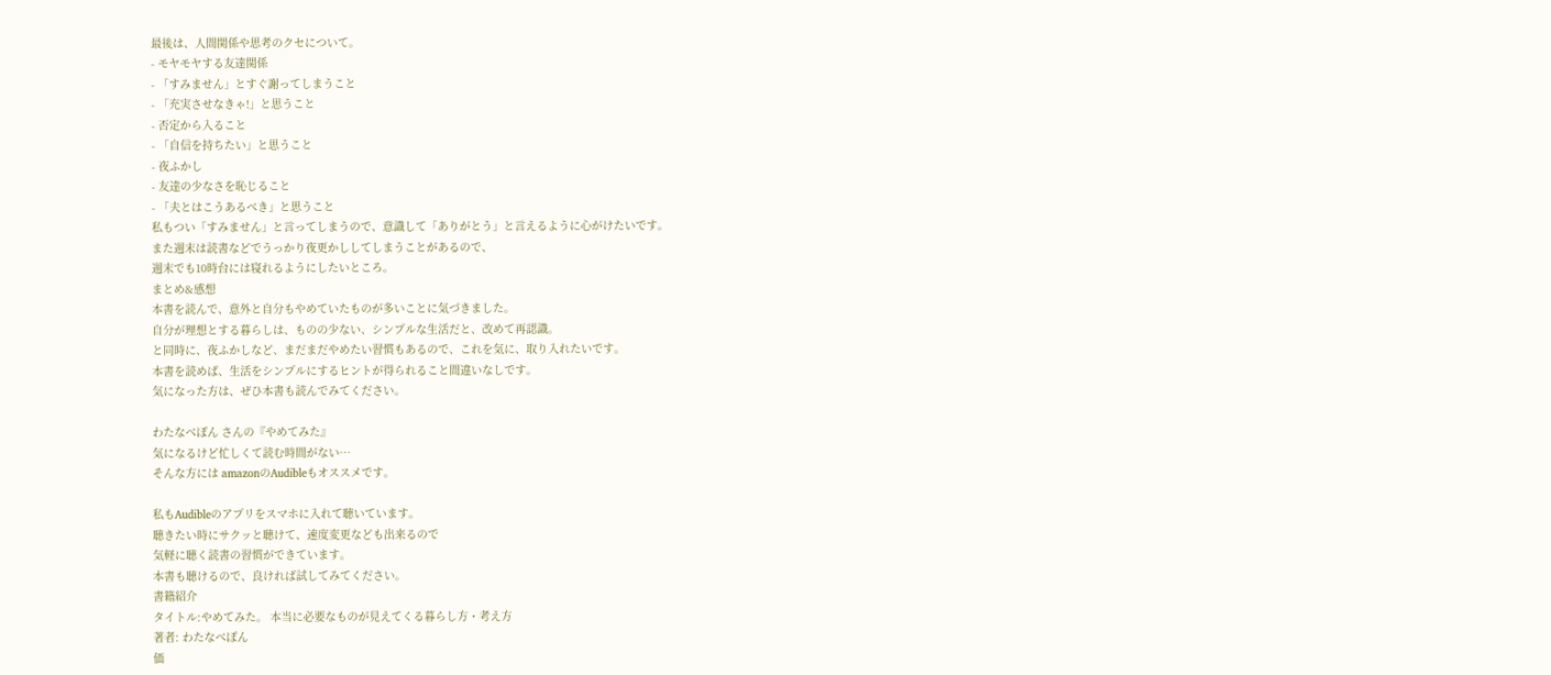最後は、人間関係や思考のクセについて。
- モヤモヤする友達関係
- 「すみません」とすぐ謝ってしまうこと
- 「充実させなきゃ!」と思うこと
- 否定から入ること
- 「自信を持ちたい」と思うこと
- 夜ふかし
- 友達の少なさを恥じること
- 「夫とはこうあるべき」と思うこと
私もつい「すみません」と言ってしまうので、意識して「ありがとう」と言えるように心がけたいです。
また週末は読書などでうっかり夜更かししてしまうことがあるので、
週末でも10時台には寝れるようにしたいところ。
まとめ&感想
本書を読んで、意外と自分もやめていたものが多いことに気づきました。
自分が理想とする暮らしは、ものの少ない、シンプルな生活だと、改めて再認識。
と同時に、夜ふかしなど、まだまだやめたい習慣もあるので、これを気に、取り入れたいです。
本書を読めば、生活をシンプルにするヒントが得られること間違いなしです。
気になった方は、ぜひ本書も読んでみてください。

わたなべぽん さんの『やめてみた』
気になるけど忙しくて読む時間がない…
そんな方には amazonのAudibleもオススメです。

私もAudibleのアプリをスマホに入れて聴いています。
聴きたい時にサクッと聴けて、速度変更なども出来るので
気軽に聴く読書の習慣ができています。
本書も聴けるので、良ければ試してみてください。
書籍紹介
タイトル:やめてみた。 本当に必要なものが見えてくる暮らし方・考え方
著者: わたなべぽん
価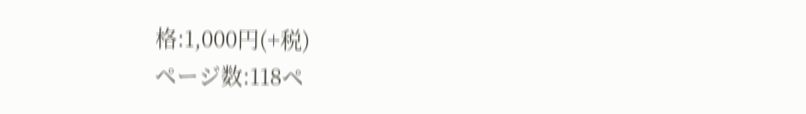格:1,000円(+税)
ページ数:118ペ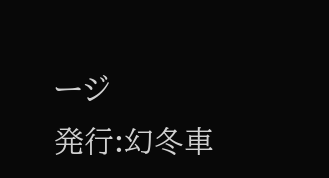ージ
発行:幻冬車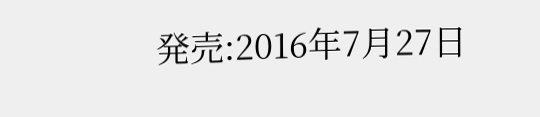発売:2016年7月27日